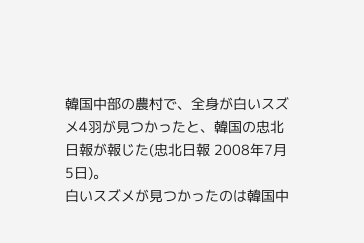韓国中部の農村で、全身が白いスズメ4羽が見つかったと、韓国の忠北日報が報じた(忠北日報 2008年7月5日)。
白いスズメが見つかったのは韓国中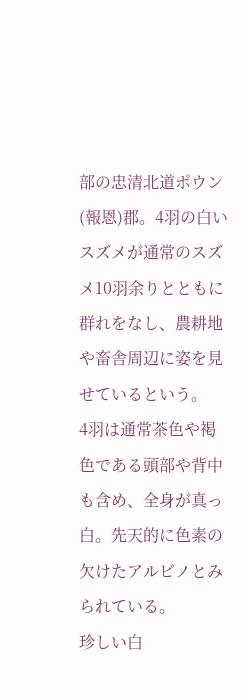部の忠清北道ポウン(報恩)郡。4羽の白いスズメが通常のスズメ10羽余りとともに群れをなし、農耕地や畜舎周辺に姿を見せているという。
4羽は通常茶色や褐色である頭部や背中も含め、全身が真っ白。先天的に色素の欠けたアルビノとみられている。
珍しい白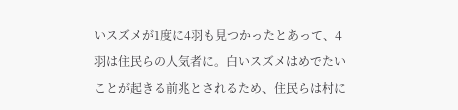いスズメが1度に4羽も見つかったとあって、4羽は住民らの人気者に。白いスズメはめでたいことが起きる前兆とされるため、住民らは村に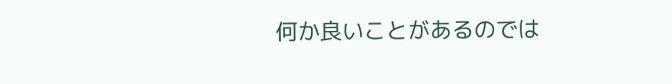何か良いことがあるのでは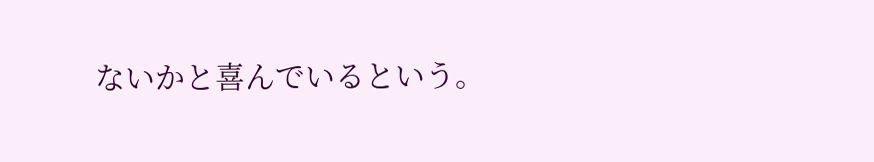ないかと喜んでいるという。